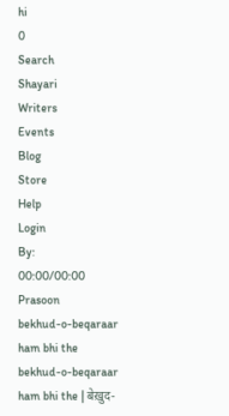hi
0
Search
Shayari
Writers
Events
Blog
Store
Help
Login
By:
00:00/00:00
Prasoon
bekhud-o-beqaraar ham bhi the
bekhud-o-beqaraar ham bhi the | बेख़ुद-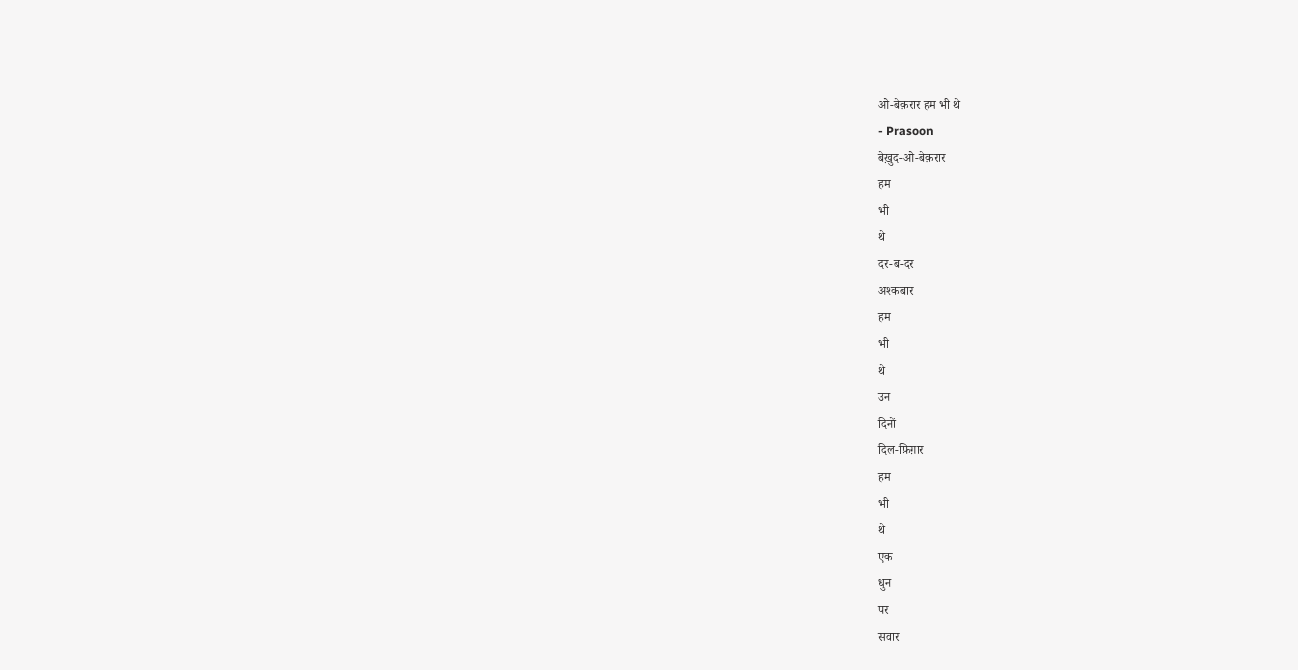ओ-बेक़रार हम भी थे
- Prasoon
बेख़ुद-ओ-बेक़रार
हम
भी
थे
दर-ब-दर
अश्कबार
हम
भी
थे
उन
दिनों
दिल-फ़िग़ार
हम
भी
थे
एक
धुन
पर
सवार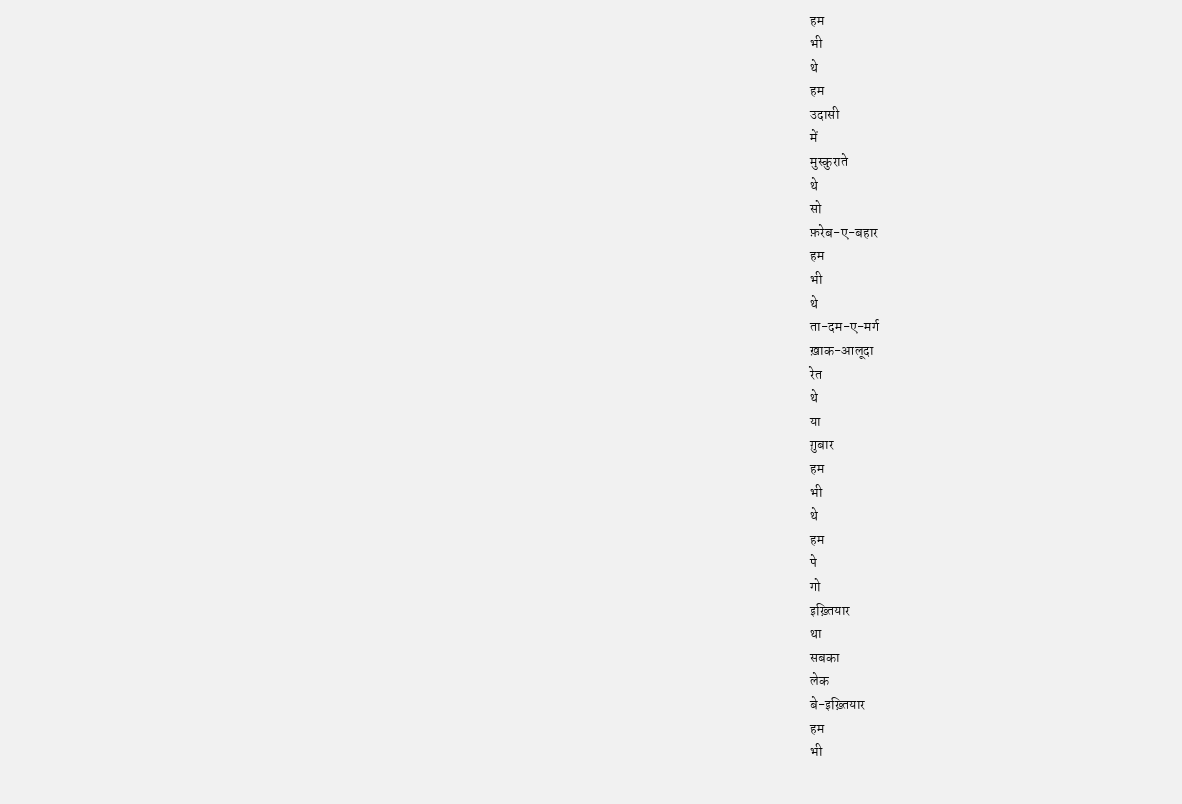हम
भी
थे
हम
उदासी
में
मुस्कुराते
थे
सो
फ़रेब-ए-बहार
हम
भी
थे
ता-दम-ए-मर्ग
ख़ाक-आलूदा
रेत
थे
या
ग़ुबार
हम
भी
थे
हम
पे
गो
इख़्तियार
था
सबका
लेक
बे-इख़्तियार
हम
भी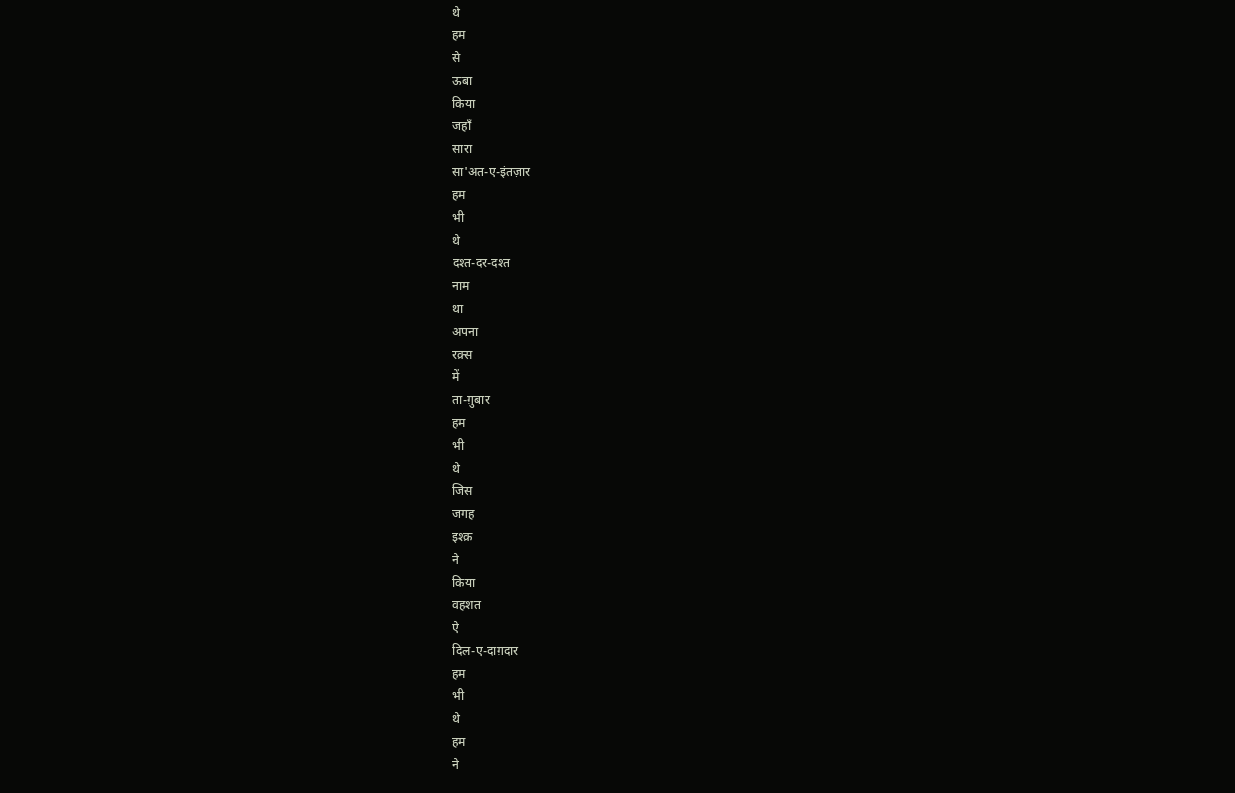थे
हम
से
ऊबा
किया
जहाँ
सारा
सा'अत-ए-इंतज़ार
हम
भी
थे
दश्त-दर-दश्त
नाम
था
अपना
रक़्स
में
ता-ग़ुबार
हम
भी
थे
जिस
जगह
इश्क़
ने
किया
वहशत
ऐ
दिल-ए-दाग़दार
हम
भी
थे
हम
ने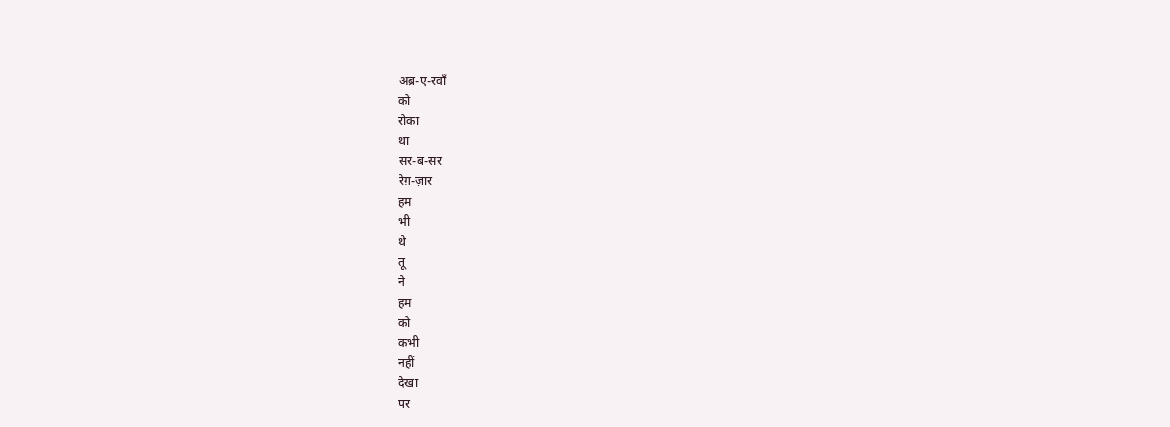अब्र-ए-रवाँ
को
रोका
था
सर-ब-सर
रेग़-ज़ार
हम
भी
थे
तू
ने
हम
को
कभी
नहीं
देखा
पर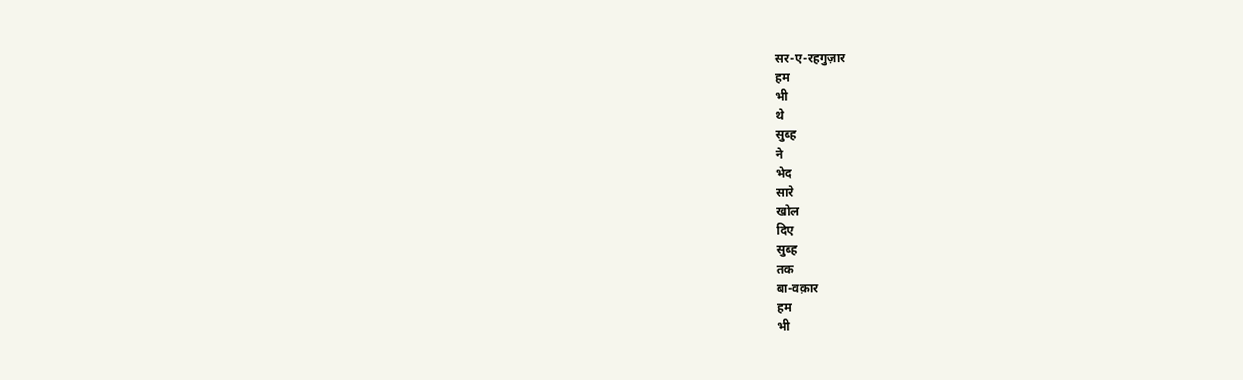सर-ए-रहगुज़ार
हम
भी
थे
सुब्ह
ने
भेद
सारे
खोल
दिए
सुब्ह
तक
बा-वक़ार
हम
भी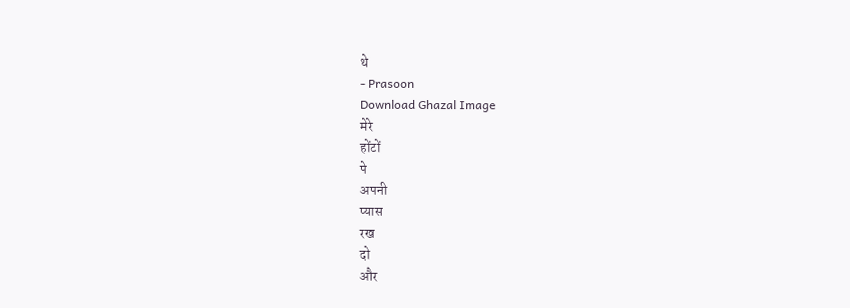थे
- Prasoon
Download Ghazal Image
मेरे
होंटों
पे
अपनी
प्यास
रख
दो
और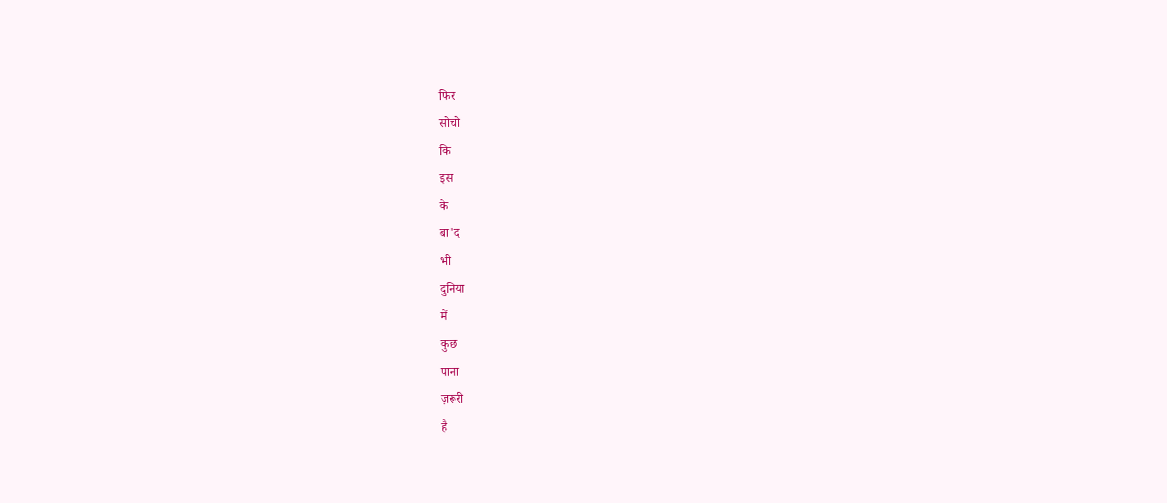फिर
सोचो
कि
इस
के
बा'द
भी
दुनिया
में
कुछ
पाना
ज़रूरी
है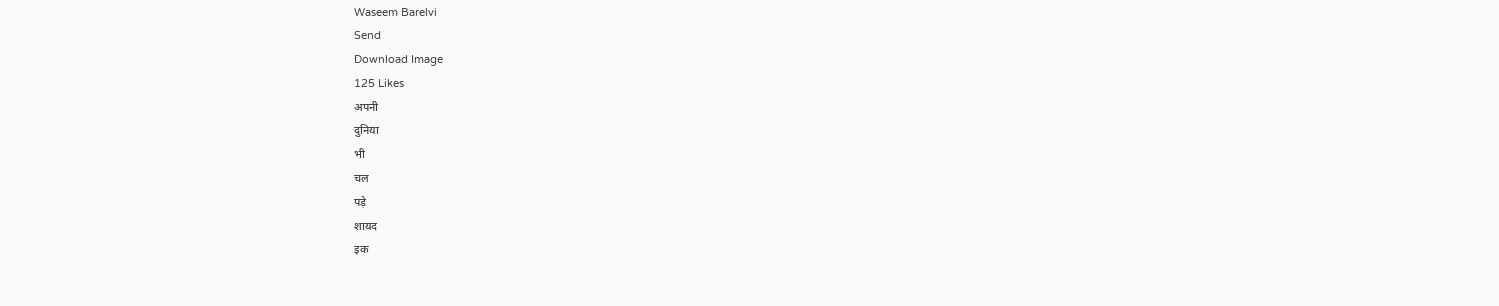Waseem Barelvi
Send
Download Image
125 Likes
अपनी
दुनिया
भी
चल
पड़े
शायद
इक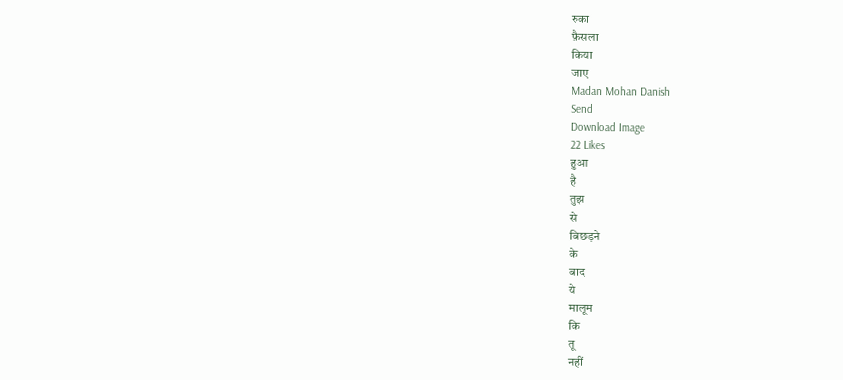रुका
फ़ैसला
किया
जाए
Madan Mohan Danish
Send
Download Image
22 Likes
हुआ
है
तुझ
से
बिछड़ने
के
बाद
ये
मालूम
कि
तू
नहीं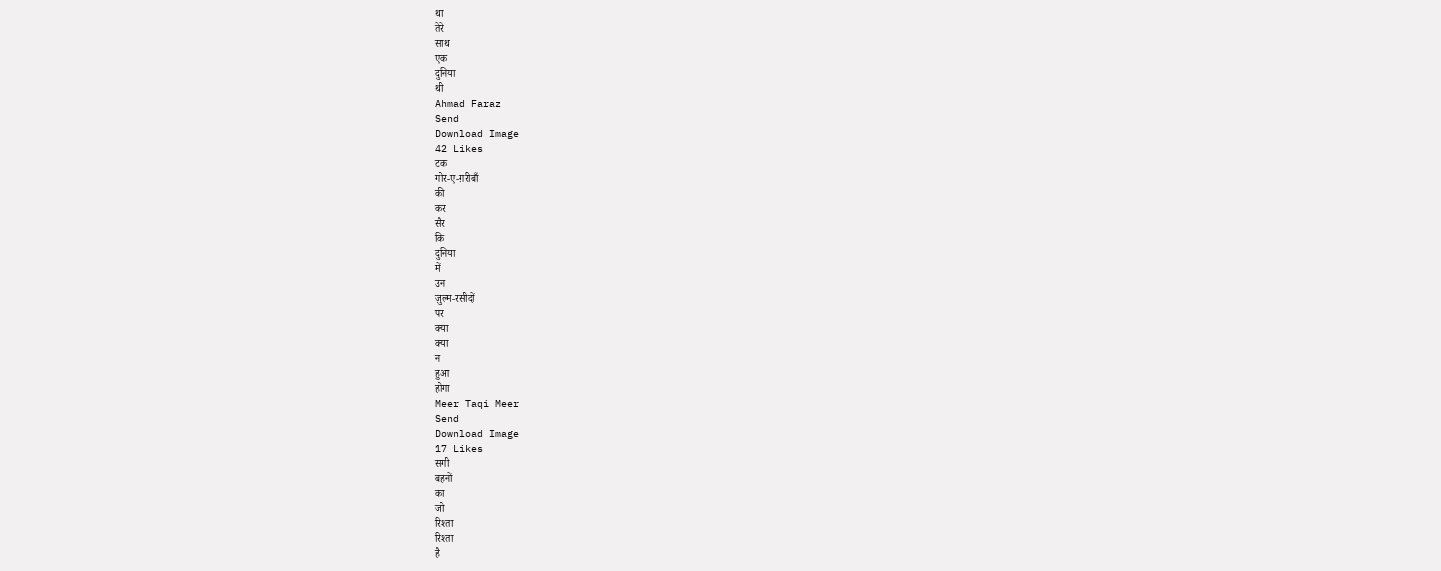था
तेरे
साथ
एक
दुनिया
थी
Ahmad Faraz
Send
Download Image
42 Likes
टक
गोर-ए-ग़रीबाँ
की
कर
सैर
कि
दुनिया
में
उन
ज़ुल्म-रसीदों
पर
क्या
क्या
न
हुआ
होगा
Meer Taqi Meer
Send
Download Image
17 Likes
सगी
बहनों
का
जो
रिश्ता
रिश्ता
है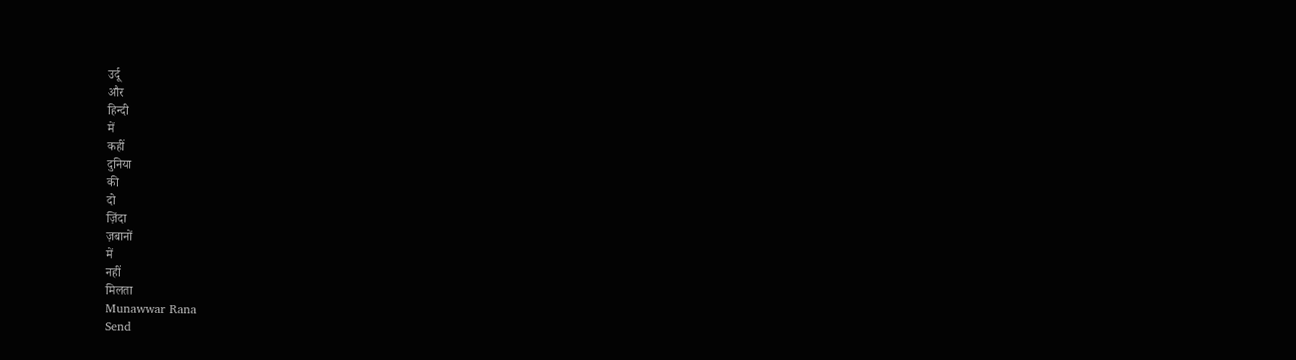उर्दू
और
हिन्दी
में
कहीं
दुनिया
की
दो
ज़िंदा
ज़बानों
में
नहीं
मिलता
Munawwar Rana
Send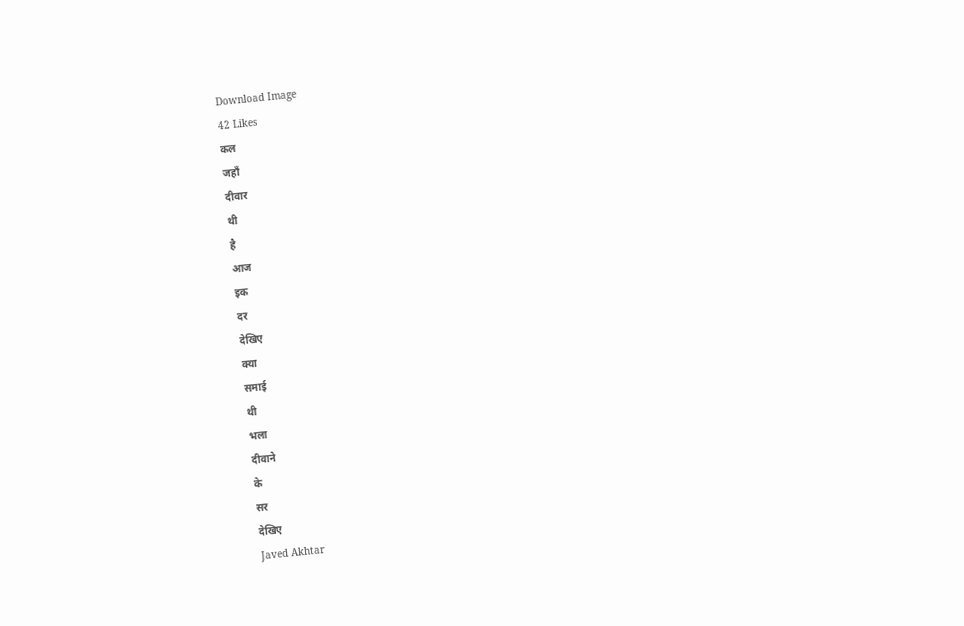Download Image
42 Likes
कल
जहाँ
दीवार
थी
है
आज
इक
दर
देखिए
क्या
समाई
थी
भला
दीवाने
के
सर
देखिए
Javed Akhtar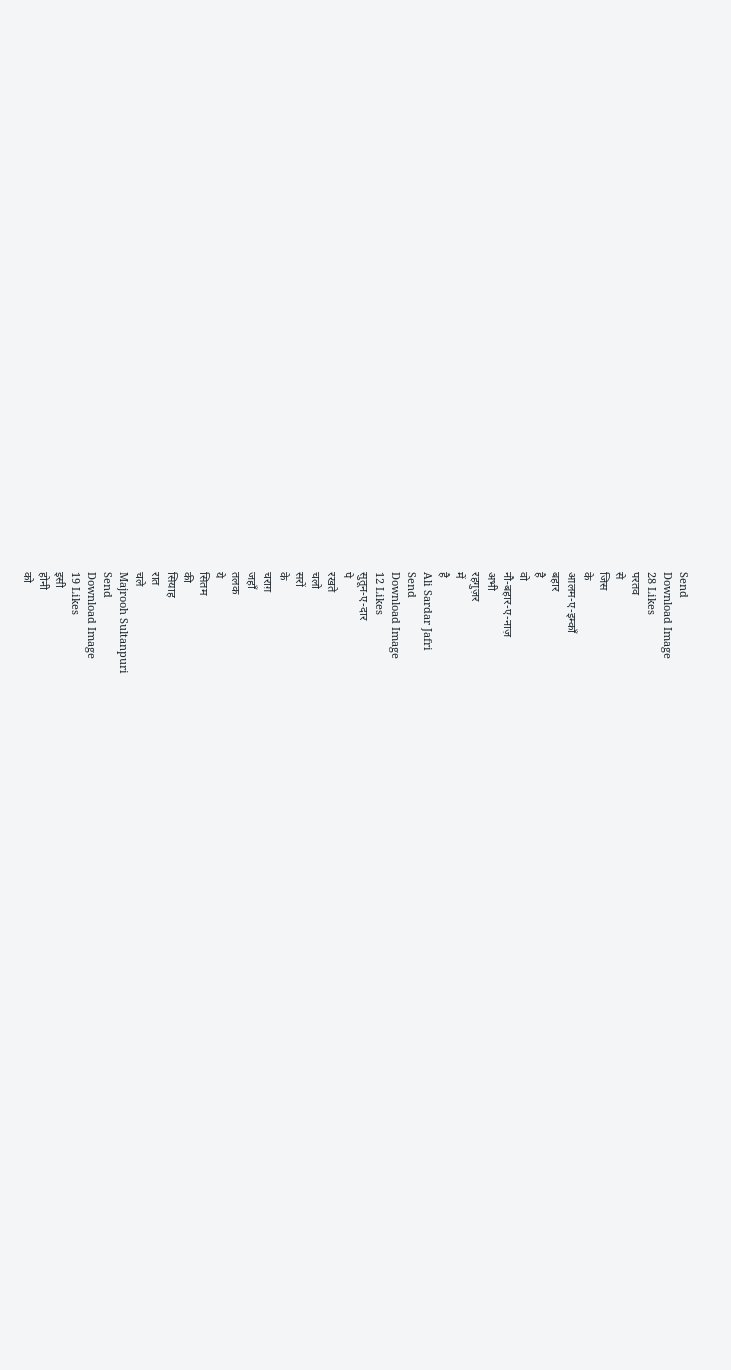Send
Download Image
28 Likes
परतव
से
जिस
के
आलम-ए-इम्काँ
बहार
है
वो
नौ-बहार-ए-नाज़
अभी
रहगुज़र
में
है
Ali Sardar Jafri
Send
Download Image
12 Likes
सुतून-ए-दार
पे
रखते
चलो
सरों
के
चराग़
जहाँ
तलक
ये
सितम
की
सियाह
रात
चले
Majrooh Sultanpuri
Send
Download Image
19 Likes
इसी
होनी
को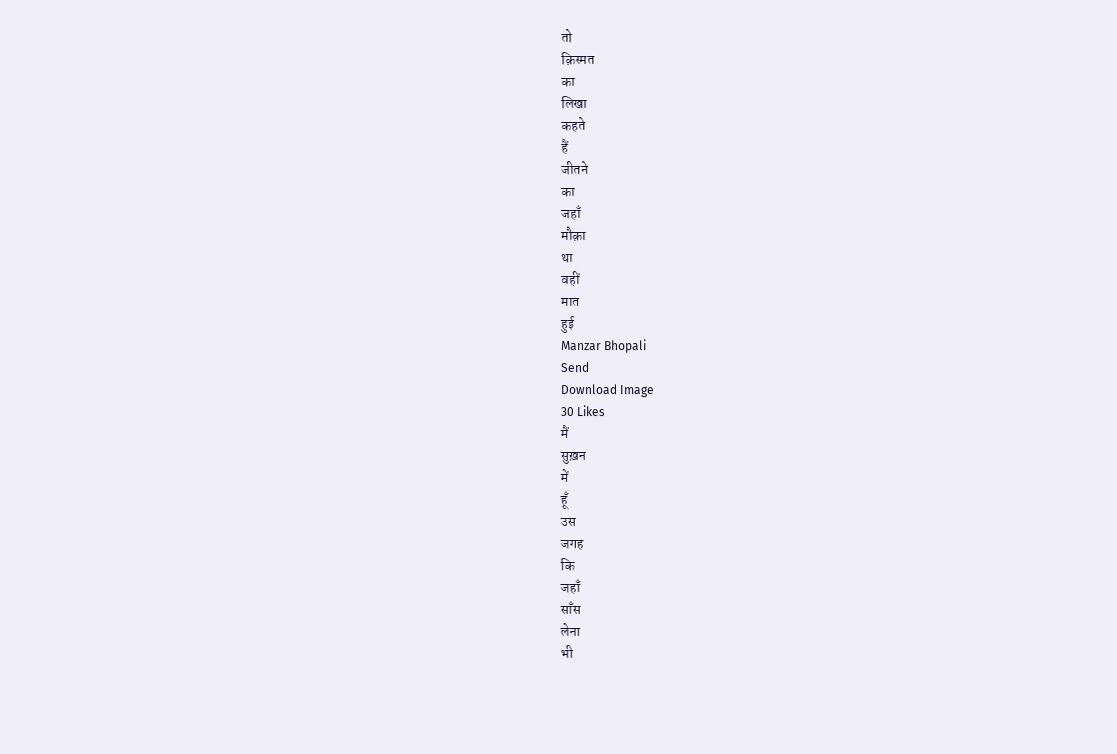तो
क़िस्मत
का
लिखा
कहते
हैं
जीतने
का
जहाँ
मौक़ा
था
वहीं
मात
हुई
Manzar Bhopali
Send
Download Image
30 Likes
मैं
सुख़न
में
हूँ
उस
जगह
कि
जहाँ
साँस
लेना
भी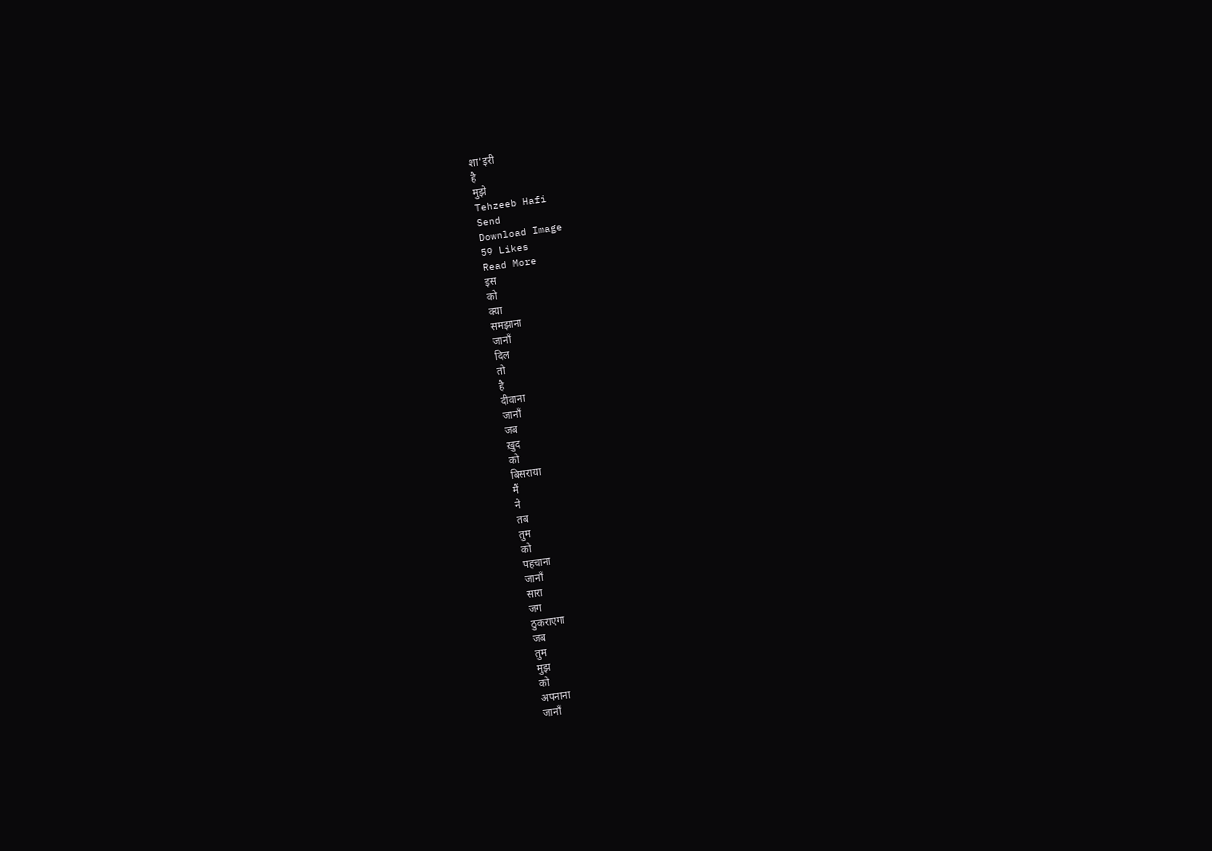शा'इरी
है
मुझे
Tehzeeb Hafi
Send
Download Image
59 Likes
Read More
इस
को
क्या
समझाना
जानाँ
दिल
तो
है
दीवाना
जानाँ
जब
ख़ुद
को
बिसराया
मैं
ने
तब
तुम
को
पहचाना
जानाँ
सारा
जग
ठुकराएगा
जब
तुम
मुझ
को
अपनाना
जानाँ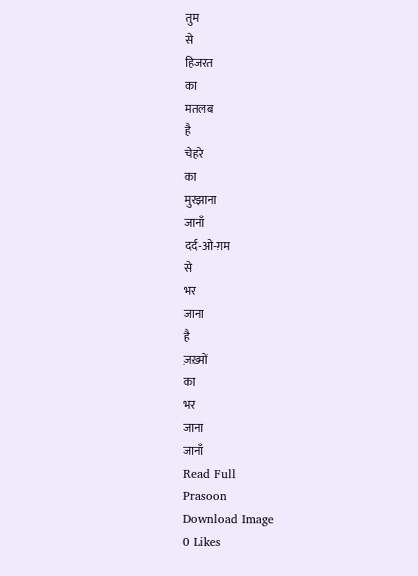तुम
से
हिजरत
का
मतलब
है
चेहरे
का
मुरझाना
जानाँ
दर्द-ओ-ग़म
से
भर
जाना
है
ज़ख़्मों
का
भर
जाना
जानाँ
Read Full
Prasoon
Download Image
0 Likes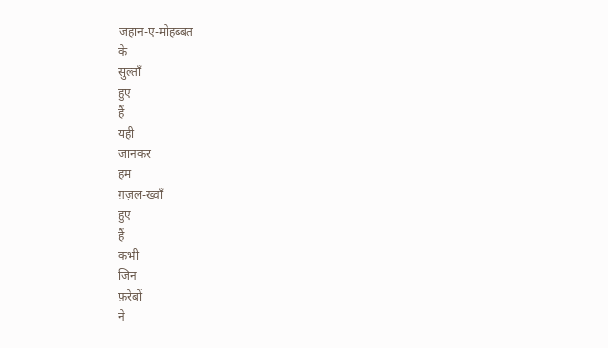जहान-ए-मोहब्बत
के
सुल्ताँ
हुए
हैं
यही
जानकर
हम
ग़ज़ल-ख्वाँ
हुए
हैं
कभी
जिन
फ़रेबों
ने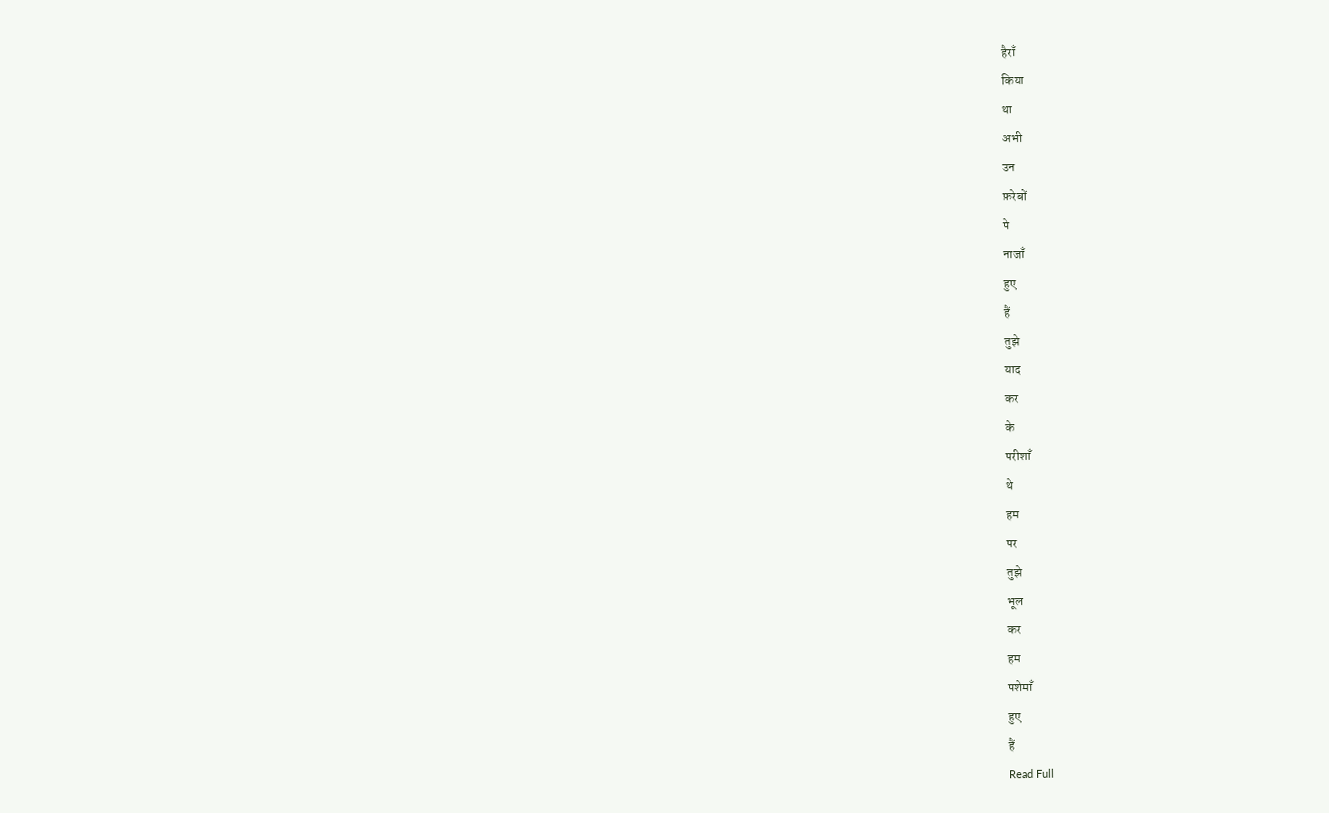हैराँ
किया
था
अभी
उन
फ़रेबों
पे
नाजाँ
हुए
हैं
तुझे
याद
कर
के
परीशाँ
थे
हम
पर
तुझे
भूल
कर
हम
पशेमाँ
हुए
हैं
Read Full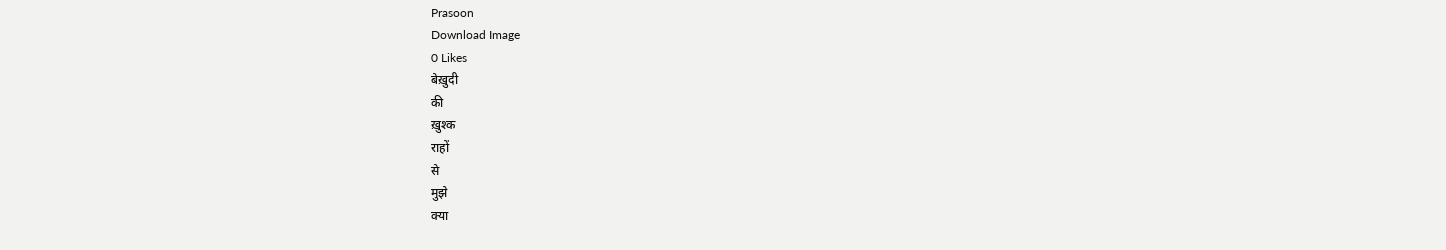Prasoon
Download Image
0 Likes
बेख़ुदी
की
ख़ुश्क
राहों
से
मुझे
क्या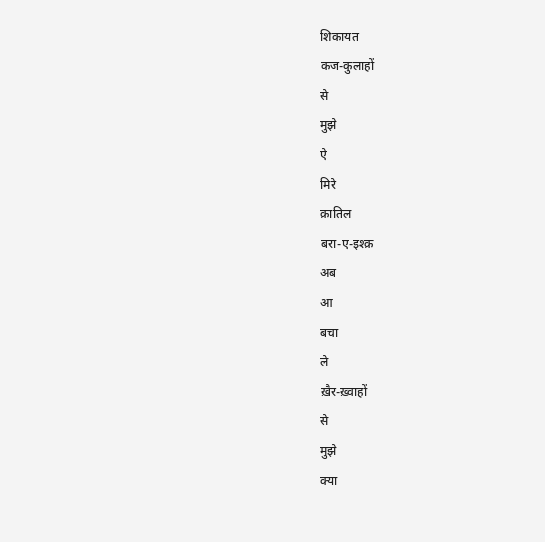शिकायत
कज-कुलाहों
से
मुझे
ऐ
मिरे
क़ातिल
बरा-ए-इश्क़
अब
आ
बचा
ले
ख़ैर-ख़्वाहों
से
मुझे
क्या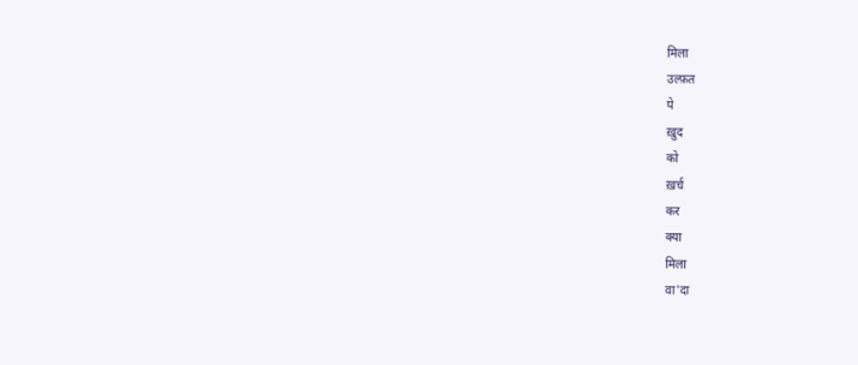मिला
उल्फ़त
पे
ख़ुद
को
ख़र्च
कर
क्या
मिला
वा'दा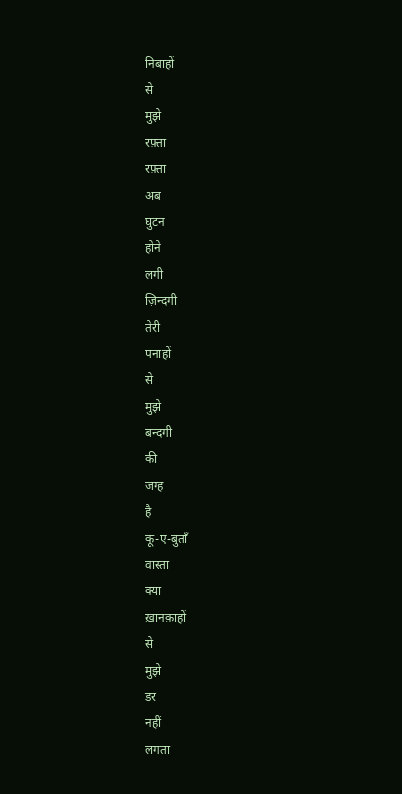निबाहों
से
मुझे
रफ़्ता
रफ़्ता
अब
घुटन
होने
लगी
ज़िन्दगी
तेरी
पनाहों
से
मुझे
बन्दगी
की
जग्ह
है
कू-ए-बुताँ
वास्ता
क्या
ख़ानक़ाहों
से
मुझे
डर
नहीं
लगता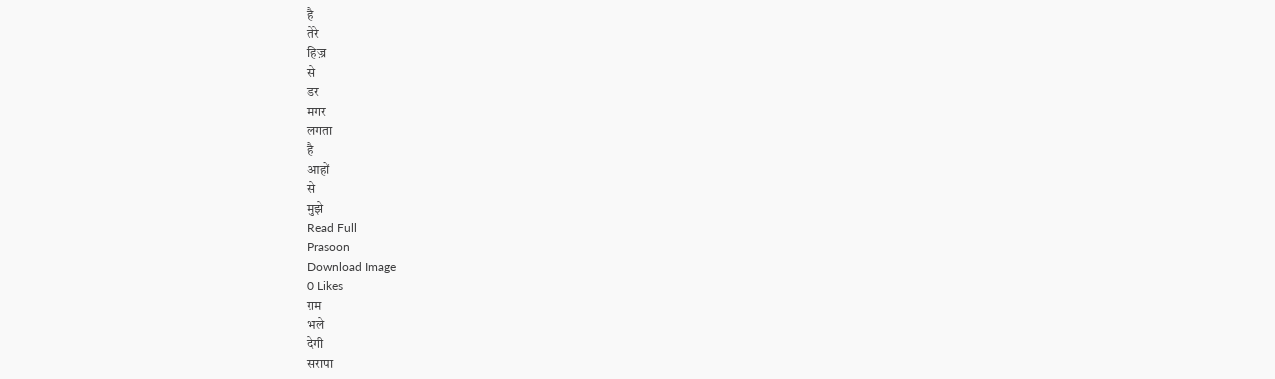है
तेरे
हिज़्र
से
डर
मगर
लगता
है
आहों
से
मुझे
Read Full
Prasoon
Download Image
0 Likes
ग़म
भले
देगी
सरापा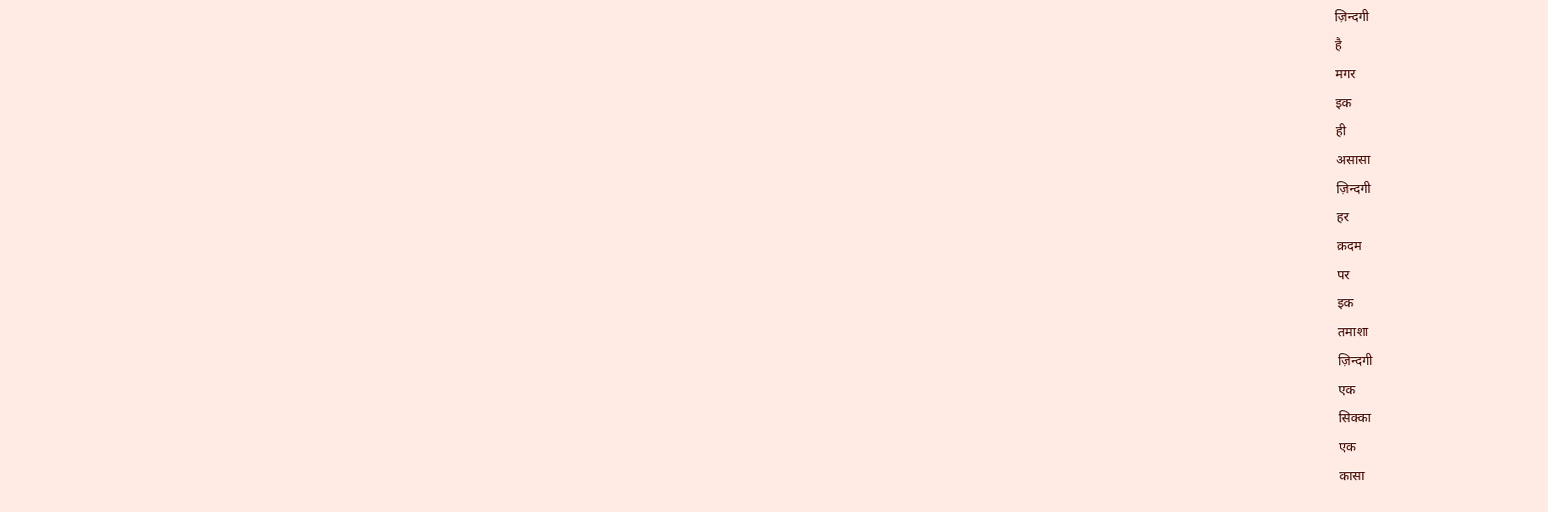ज़िन्दगी
है
मगर
इक
ही
असासा
ज़िन्दगी
हर
क़दम
पर
इक
तमाशा
ज़िन्दगी
एक
सिक्का
एक
कासा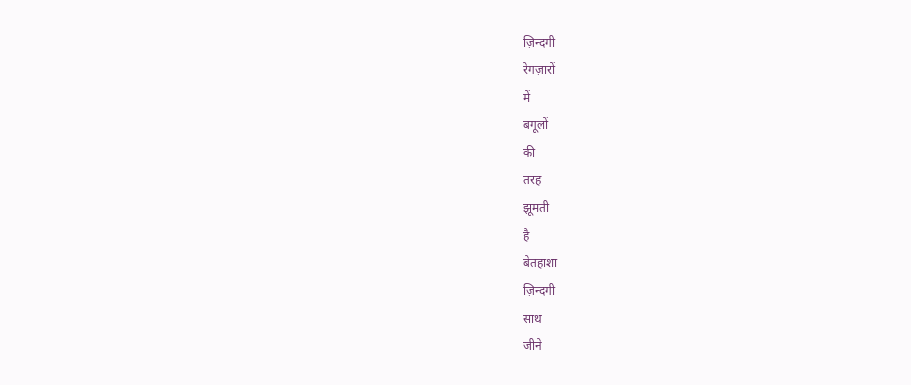ज़िन्दगी
रेगज़ारों
में
बगूलों
की
तरह
झूमती
है
बेतहाशा
ज़िन्दगी
साथ
जीने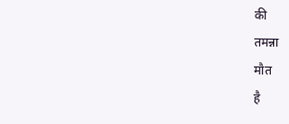की
तमन्ना
मौत
है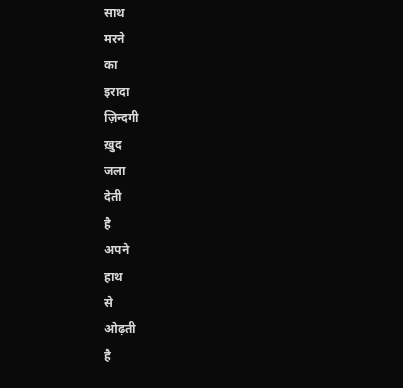साथ
मरने
का
इरादा
ज़िन्दगी
ख़ुद
जला
देती
है
अपने
हाथ
से
ओढ़ती
है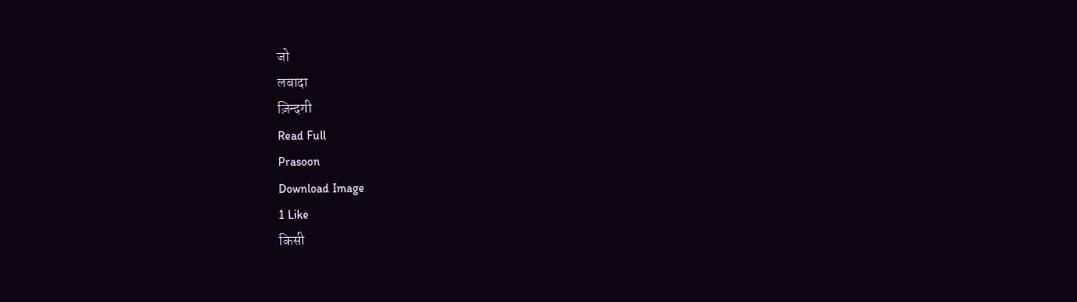जो
लबादा
ज़िन्दगी
Read Full
Prasoon
Download Image
1 Like
किसी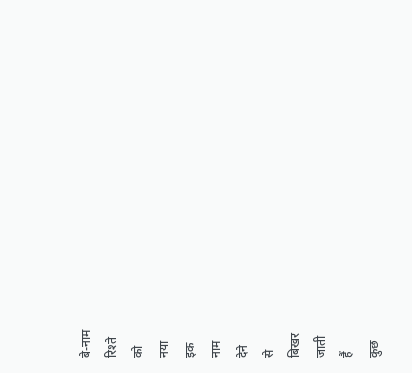बे-नाम
रिश्ते
को
नया
इक
नाम
देने
से
बिखर
जाती
हैं
कुछ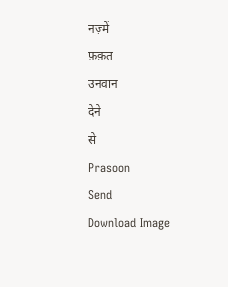नज़्में
फ़क़त
उनवान
देने
से
Prasoon
Send
Download Image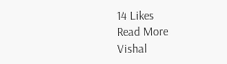14 Likes
Read More
Vishal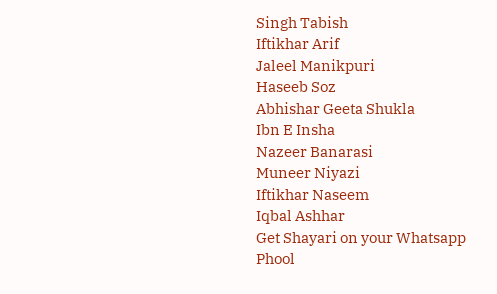Singh Tabish
Iftikhar Arif
Jaleel Manikpuri
Haseeb Soz
Abhishar Geeta Shukla
Ibn E Insha
Nazeer Banarasi
Muneer Niyazi
Iftikhar Naseem
Iqbal Ashhar
Get Shayari on your Whatsapp
Phool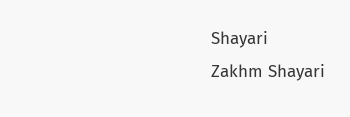Shayari
Zakhm Shayari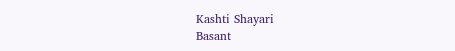Kashti Shayari
Basant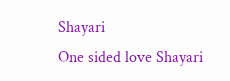Shayari
One sided love Shayari